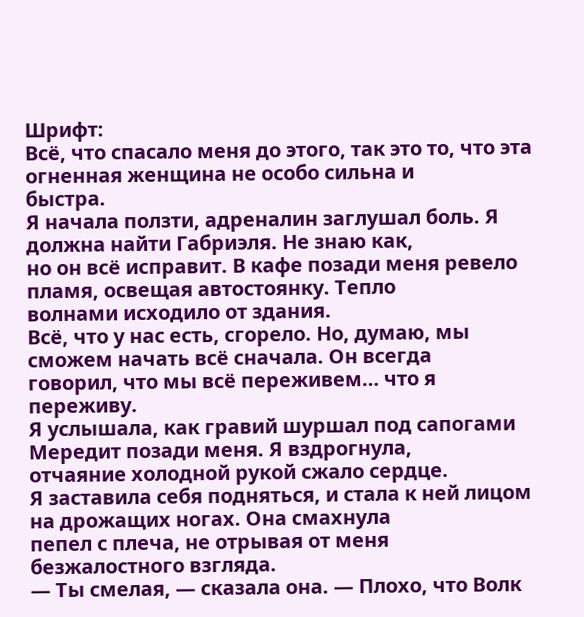Шрифт:
Всё, что спасало меня до этого, так это то, что эта огненная женщина не особо сильна и
быстра.
Я начала ползти, адреналин заглушал боль. Я должна найти Габриэля. Не знаю как,
но он всё исправит. В кафе позади меня ревело пламя, освещая автостоянку. Тепло
волнами исходило от здания.
Всё, что у нас есть, сгорело. Но, думаю, мы сможем начать всё сначала. Он всегда
говорил, что мы всё переживем… что я переживу.
Я услышала, как гравий шуршал под сапогами Мередит позади меня. Я вздрогнула,
отчаяние холодной рукой сжало сердце.
Я заставила себя подняться, и стала к ней лицом на дрожащих ногах. Она смахнула
пепел с плеча, не отрывая от меня безжалостного взгляда.
— Ты смелая, — сказала она. — Плохо, что Волк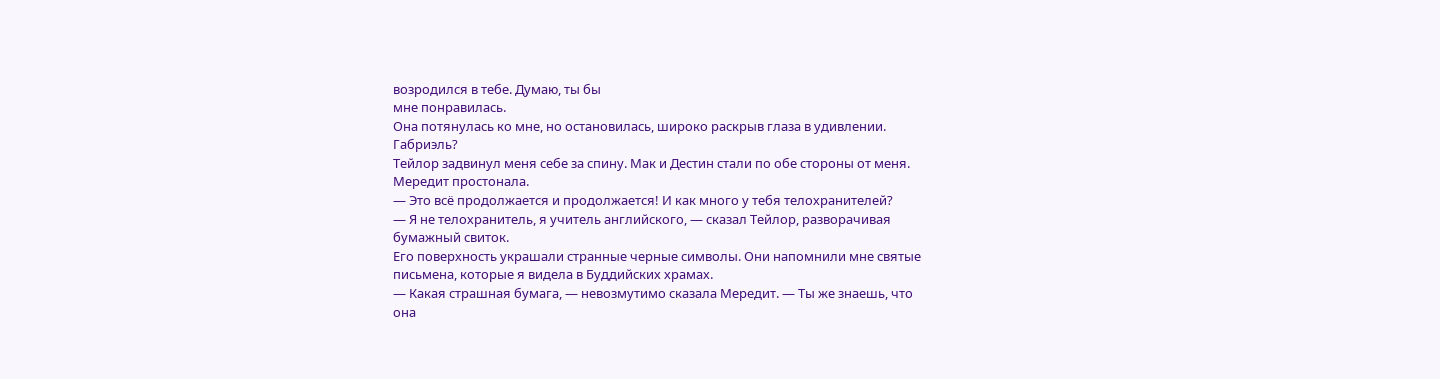возродился в тебе. Думаю, ты бы
мне понравилась.
Она потянулась ко мне, но остановилась, широко раскрыв глаза в удивлении.
Габриэль?
Тейлор задвинул меня себе за спину. Мак и Дестин стали по обе стороны от меня.
Мередит простонала.
— Это всё продолжается и продолжается! И как много у тебя телохранителей?
— Я не телохранитель, я учитель английского, — сказал Тейлор, разворачивая
бумажный свиток.
Его поверхность украшали странные черные символы. Они напомнили мне святые
письмена, которые я видела в Буддийских храмах.
— Какая страшная бумага, — невозмутимо сказала Мередит. — Ты же знаешь, что
она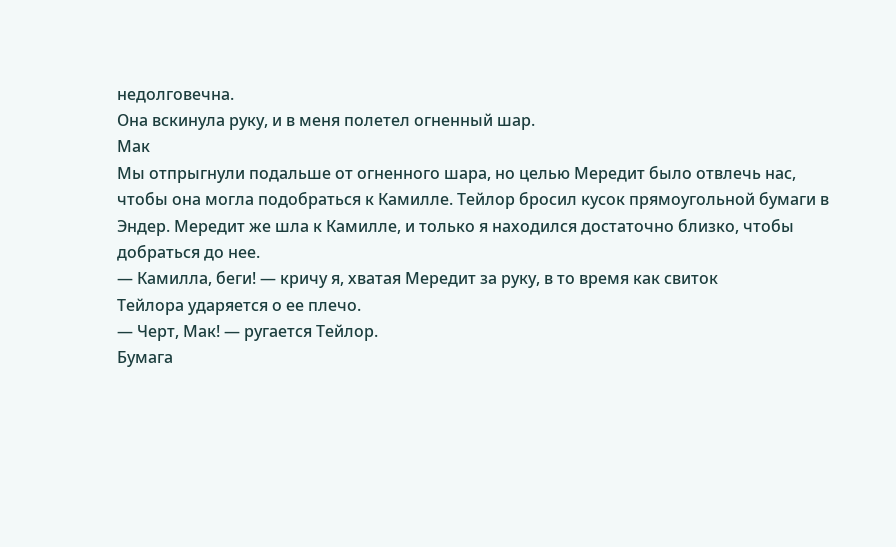недолговечна.
Она вскинула руку, и в меня полетел огненный шар.
Мак
Мы отпрыгнули подальше от огненного шара, но целью Мередит было отвлечь нас,
чтобы она могла подобраться к Камилле. Тейлор бросил кусок прямоугольной бумаги в
Эндер. Мередит же шла к Камилле, и только я находился достаточно близко, чтобы
добраться до нее.
— Камилла, беги! — кричу я, хватая Мередит за руку, в то время как свиток
Тейлора ударяется о ее плечо.
— Черт, Мак! — ругается Тейлор.
Бумага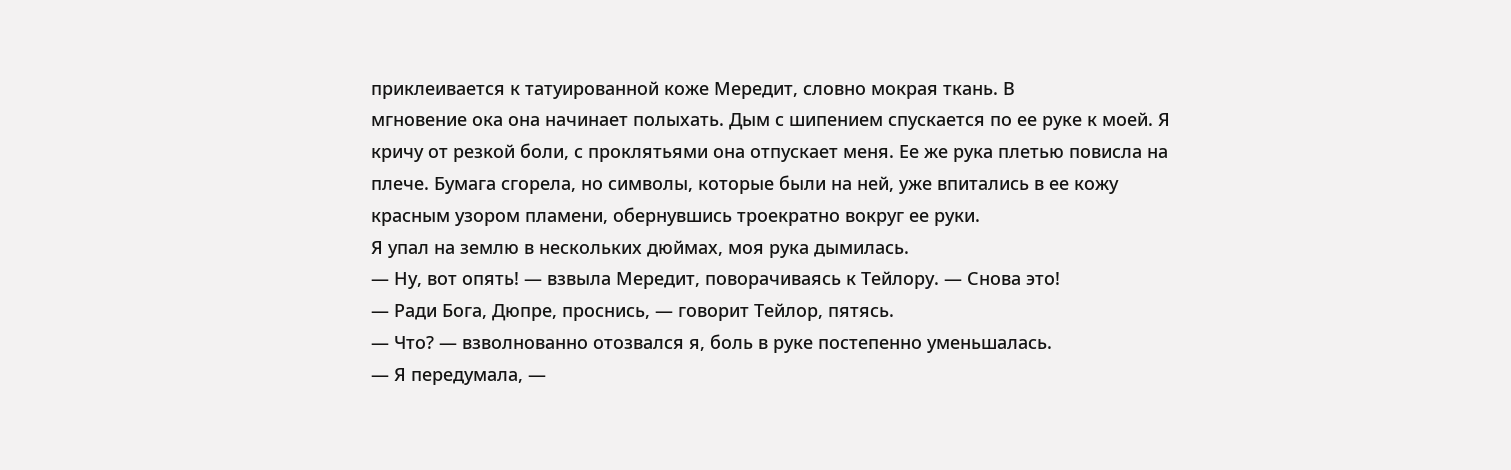приклеивается к татуированной коже Мередит, словно мокрая ткань. В
мгновение ока она начинает полыхать. Дым с шипением спускается по ее руке к моей. Я
кричу от резкой боли, с проклятьями она отпускает меня. Ее же рука плетью повисла на
плече. Бумага сгорела, но символы, которые были на ней, уже впитались в ее кожу
красным узором пламени, обернувшись троекратно вокруг ее руки.
Я упал на землю в нескольких дюймах, моя рука дымилась.
— Ну, вот опять! — взвыла Мередит, поворачиваясь к Тейлору. — Снова это!
— Ради Бога, Дюпре, проснись, — говорит Тейлор, пятясь.
— Что? — взволнованно отозвался я, боль в руке постепенно уменьшалась.
— Я передумала, —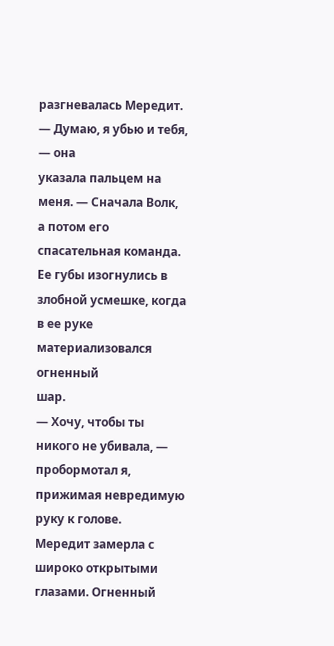разгневалась Мередит. — Думаю, я убью и тебя, — она
указала пальцем на меня. — Сначала Волк, а потом его спасательная команда.
Ее губы изогнулись в злобной усмешке, когда в ее руке материализовался огненный
шар.
— Хочу, чтобы ты никого не убивала, — пробормотал я, прижимая невредимую
руку к голове.
Мередит замерла с широко открытыми глазами. Огненный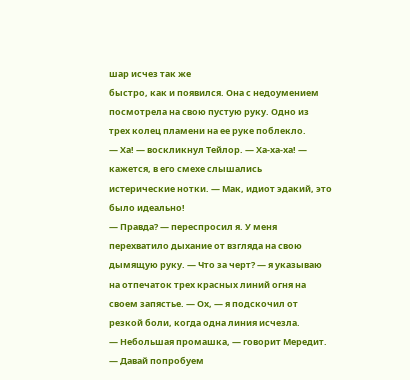шар исчез так же
быстро, как и появился. Она с недоумением посмотрела на свою пустую руку. Одно из
трех колец пламени на ее руке поблекло.
— Ха! — воскликнул Тейлор. — Ха-ха-ха! — кажется, в его смехе слышались
истерические нотки. — Мак, идиот эдакий, это было идеально!
— Правда? — переспросил я. У меня перехватило дыхание от взгляда на свою
дымящую руку. — Что за черт? — я указываю на отпечаток трех красных линий огня на
своем запястье. — Ох, — я подскочил от резкой боли, когда одна линия исчезла.
— Небольшая промашка, — говорит Мередит. — Давай попробуем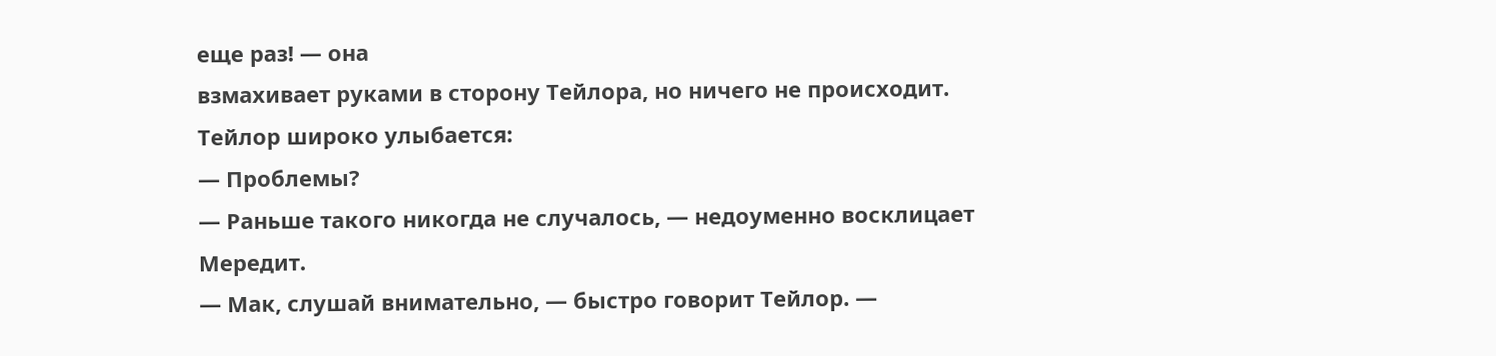еще раз! — она
взмахивает руками в сторону Тейлора, но ничего не происходит.
Тейлор широко улыбается:
— Проблемы?
— Раньше такого никогда не случалось, — недоуменно восклицает Мередит.
— Мак, слушай внимательно, — быстро говорит Тейлор. —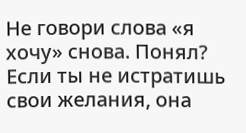Не говори слова «я
хочу» снова. Понял? Если ты не истратишь свои желания, она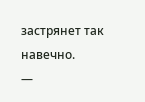застрянет так навечно.
—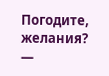Погодите, желания? —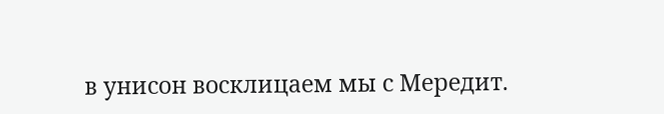в унисон восклицаем мы с Мередит.